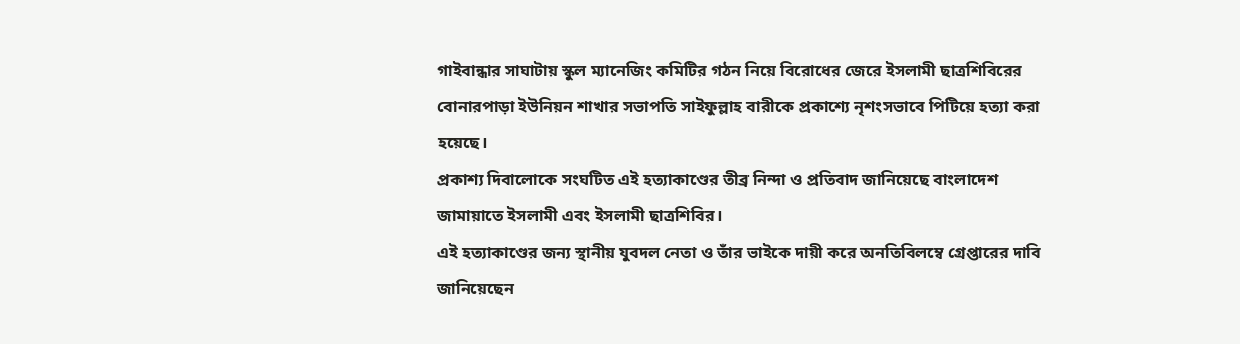গাইবান্ধার সাঘাটায় স্কুল ম্যানেজিং কমিটির গঠন নিয়ে বিরোধের জেরে ইসলামী ছাত্রশিবিরের বোনারপাড়া ইউনিয়ন শাখার সভাপতি সাইফুল্লাহ বারীকে প্রকাশ্যে নৃশংসভাবে পিটিয়ে হত্যা করা হয়েছে।
প্রকাশ্য দিবালোকে সংঘটিত এই হত্যাকাণ্ডের তীব্র নিন্দা ও প্রতিবাদ জানিয়েছে বাংলাদেশ জামায়াতে ইসলামী এবং ইসলামী ছাত্রশিবির।
এই হত্যাকাণ্ডের জন্য স্থানীয় যুবদল নেতা ও তাঁর ভাইকে দায়ী করে অনতিবিলম্বে গ্রেপ্তারের দাবি জানিয়েছেন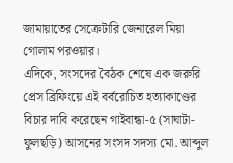জামায়াতের সেক্রেটারি জেনারেল মিয়া গোলাম পরওয়ার।
এদিকে, সংসদের বৈঠক শেষে এক জরুরি প্রেস ব্রিফিংয়ে এই বর্বরোচিত হত্যাকাণ্ডের বিচার দাবি করেছেন গাইবান্ধা-৫ (সাঘাটা-ফুলছড়ি) আসনের সংসদ সদস্য মো. আব্দুল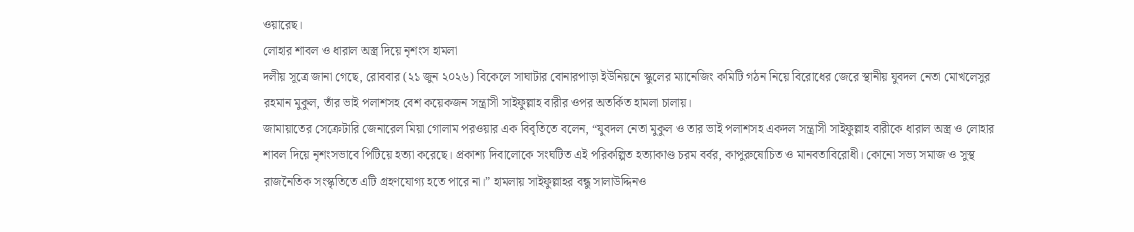ওয়ারেছ।
লোহার শাবল ও ধারাল অস্ত্র দিয়ে নৃশংস হামলা
দলীয় সূত্রে জানা গেছে, রোববার (২১ জুন ২০২৬) বিকেলে সাঘাটার বোনারপাড়া ইউনিয়নে স্কুলের ম্যানেজিং কমিটি গঠন নিয়ে বিরোধের জেরে স্থানীয় যুবদল নেতা মোখলেসুর রহমান মুকুল, তাঁর ভাই পলাশসহ বেশ কয়েকজন সন্ত্রাসী সাইফুল্লাহ বারীর ওপর অতর্কিত হামলা চালায়।
জামায়াতের সেক্রেটারি জেনারেল মিয়া গোলাম পরওয়ার এক বিবৃতিতে বলেন, “যুবদল নেতা মুকুল ও তার ভাই পলাশসহ একদল সন্ত্রাসী সাইফুল্লাহ বারীকে ধারাল অস্ত্র ও লোহার শাবল দিয়ে নৃশংসভাবে পিটিয়ে হত্যা করেছে। প্রকাশ্য দিবালোকে সংঘটিত এই পরিকল্পিত হত্যাকাণ্ড চরম বর্বর, কাপুরুষোচিত ও মানবতাবিরোধী। কোনো সভ্য সমাজ ও সুস্থ রাজনৈতিক সংস্কৃতিতে এটি গ্রহণযোগ্য হতে পারে না।” হামলায় সাইফুল্লাহর বন্ধু সালাউদ্দিনও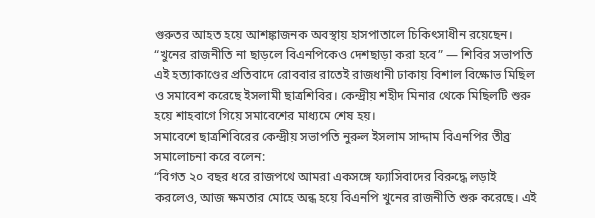গুরুতর আহত হয়ে আশঙ্কাজনক অবস্থায় হাসপাতালে চিকিৎসাধীন রয়েছেন।
“খুনের রাজনীতি না ছাড়লে বিএনপিকেও দেশছাড়া করা হবে” — শিবির সভাপতি
এই হত্যাকাণ্ডের প্রতিবাদে রোববার রাতেই রাজধানী ঢাকায় বিশাল বিক্ষোভ মিছিল ও সমাবেশ করেছে ইসলামী ছাত্রশিবির। কেন্দ্রীয় শহীদ মিনার থেকে মিছিলটি শুরু হয়ে শাহবাগে গিয়ে সমাবেশের মাধ্যমে শেষ হয়।
সমাবেশে ছাত্রশিবিরের কেন্দ্রীয় সভাপতি নুরুল ইসলাম সাদ্দাম বিএনপির তীব্র সমালোচনা করে বলেন:
“বিগত ২০ বছর ধরে রাজপথে আমরা একসঙ্গে ফ্যাসিবাদের বিরুদ্ধে লড়াই করলেও, আজ ক্ষমতার মোহে অন্ধ হয়ে বিএনপি খুনের রাজনীতি শুরু করেছে। এই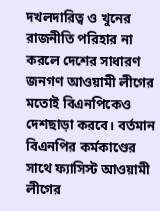দখলদারিত্ব ও খুনের রাজনীতি পরিহার না করলে দেশের সাধারণ জনগণ আওয়ামী লীগের মতোই বিএনপিকেও দেশছাড়া করবে। বর্তমান বিএনপির কর্মকাণ্ডের সাথে ফ্যাসিস্ট আওয়ামী লীগের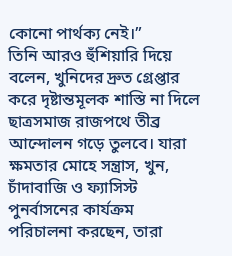কোনো পার্থক্য নেই।”
তিনি আরও হুঁশিয়ারি দিয়ে বলেন, খুনিদের দ্রুত গ্রেপ্তার করে দৃষ্টান্তমূলক শাস্তি না দিলে ছাত্রসমাজ রাজপথে তীব্র আন্দোলন গড়ে তুলবে। যারা ক্ষমতার মোহে সন্ত্রাস, খুন, চাঁদাবাজি ও ফ্যাসিস্ট পুনর্বাসনের কার্যক্রম পরিচালনা করছেন, তারা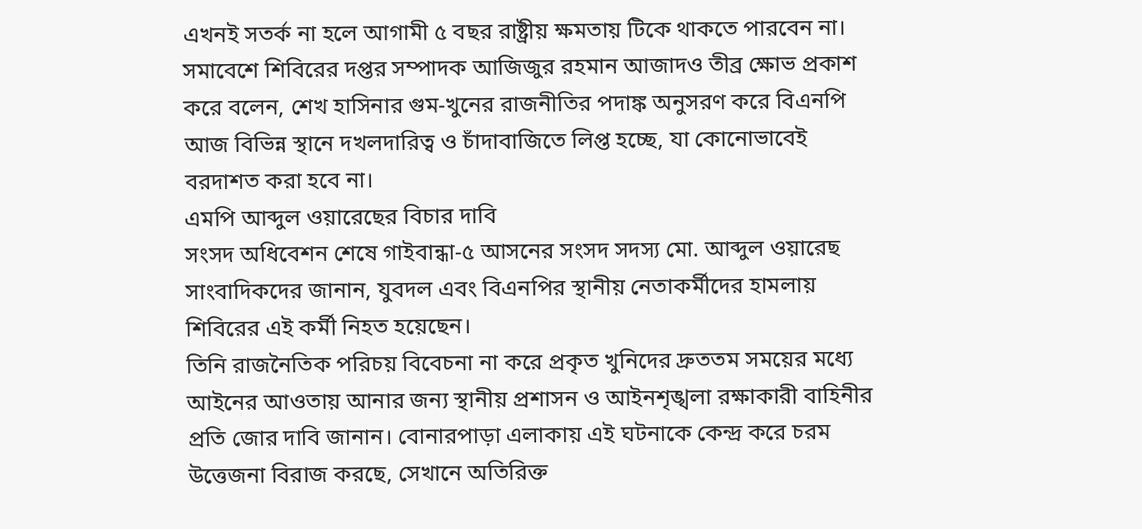এখনই সতর্ক না হলে আগামী ৫ বছর রাষ্ট্রীয় ক্ষমতায় টিকে থাকতে পারবেন না।
সমাবেশে শিবিরের দপ্তর সম্পাদক আজিজুর রহমান আজাদও তীব্র ক্ষোভ প্রকাশ করে বলেন, শেখ হাসিনার গুম-খুনের রাজনীতির পদাঙ্ক অনুসরণ করে বিএনপি আজ বিভিন্ন স্থানে দখলদারিত্ব ও চাঁদাবাজিতে লিপ্ত হচ্ছে, যা কোনোভাবেই বরদাশত করা হবে না।
এমপি আব্দুল ওয়ারেছের বিচার দাবি
সংসদ অধিবেশন শেষে গাইবান্ধা-৫ আসনের সংসদ সদস্য মো. আব্দুল ওয়ারেছ সাংবাদিকদের জানান, যুবদল এবং বিএনপির স্থানীয় নেতাকর্মীদের হামলায় শিবিরের এই কর্মী নিহত হয়েছেন।
তিনি রাজনৈতিক পরিচয় বিবেচনা না করে প্রকৃত খুনিদের দ্রুততম সময়ের মধ্যে আইনের আওতায় আনার জন্য স্থানীয় প্রশাসন ও আইনশৃঙ্খলা রক্ষাকারী বাহিনীর প্রতি জোর দাবি জানান। বোনারপাড়া এলাকায় এই ঘটনাকে কেন্দ্র করে চরম উত্তেজনা বিরাজ করছে, সেখানে অতিরিক্ত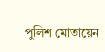পুলিশ মোতায়েন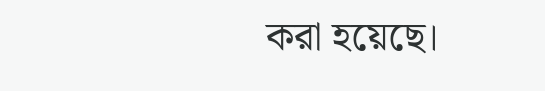করা হয়েছে।